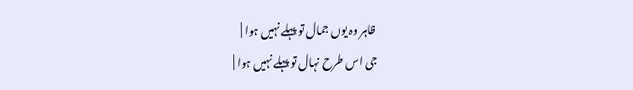ظاہر وہ یوں جمال تو پہلے نہیں ہوا |
جی اس طرح نہال تو پہلے نہیں ہوا |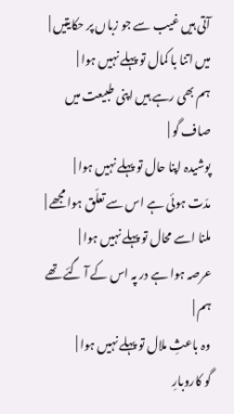آتی ہیں غیب سے جو زباں پر حکایتیں |
میں اتنا با کمال تو پہلے نہیں ہوا |
ہم بھی رہے ہیں اپنی طبیعت میں صاف گو |
پوشیدہ اپنا حال تو پہلے نہیں ہوا |
مدّت ہوئی ہے اس سے تعلّق ہوا مجھے |
ملنا اسے محال تو پہلے نہیں ہوا |
عرصہ ہوا ہے در پہ اس کے آ گئے تھے ہم |
وہ باعثِ ملال تو پہلے نہیں ہوا |
گو کاروبارِ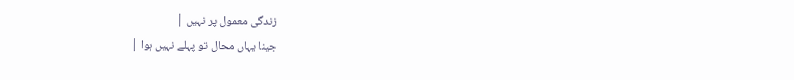زندگی معمول پر نہیں |
جینا یہاں محال تو پہلے نہیں ہوا |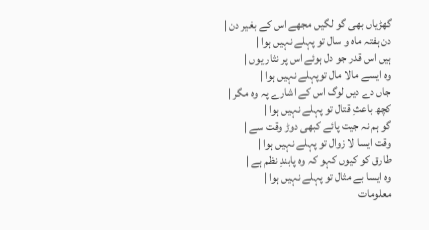گھڑیاں بھی گو لگیں مجھے اس کے بغیر دن |
دن ہفتہ ماہ و سال تو پہلے نہیں ہوا |
ہیں اس قدر جو دل ہوئے اس پر نثار یوں |
وہ ایسے مالا مال توپہلے نہیں ہوا |
جاں دے دیں لوگ اس کے اشارے پہ وہ مگر |
کچھ باعثِ قتال تو پہلے نہیں ہوا |
گو ہم نہ جیت پائے کبھی دوڑ وقت سے |
وقت ایسا لا زوال تو پہلے نہیں ہوا |
طارق کو کیوں کہو کہ وہ پابندِ نظم ہے |
وہ ایسا بے مثال تو پہلے نہیں ہوا |
معلومات